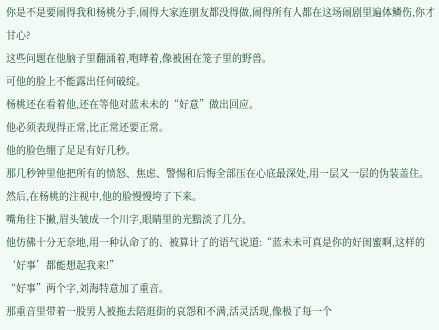你是不是要闹得我和杨桃分手,闹得大家连朋友都没得做,闹得所有人都在这场闹剧里遍体鳞伤,你才甘心?
这些问题在他脑子里翻涌着,咆哮着,像被困在笼子里的野兽。
可他的脸上不能露出任何破绽。
杨桃还在看着他,还在等他对蓝未未的“好意”做出回应。
他必须表现得正常,比正常还要正常。
他的脸色绷了足足有好几秒。
那几秒钟里他把所有的愤怒、焦虑、警惕和后悔全部压在心底最深处,用一层又一层的伪装盖住。
然后,在杨桃的注视中,他的脸慢慢垮了下来。
嘴角往下撇,眉头皱成一个川字,眼睛里的光黯淡了几分。
他仿佛十分无奈地,用一种认命了的、被算计了的语气说道:“蓝未未可真是你的好闺蜜啊,这样的‘好事’都能想起我来!”
“好事”两个字,刘海特意加了重音。
那重音里带着一股男人被拖去陪逛街的哀怨和不满,活灵活现,像极了每一个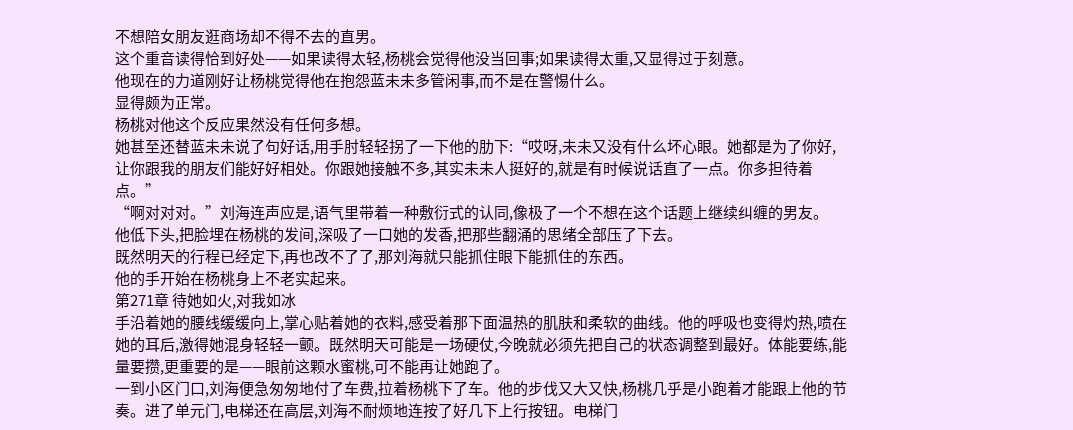不想陪女朋友逛商场却不得不去的直男。
这个重音读得恰到好处——如果读得太轻,杨桃会觉得他没当回事;如果读得太重,又显得过于刻意。
他现在的力道刚好让杨桃觉得他在抱怨蓝未未多管闲事,而不是在警惕什么。
显得颇为正常。
杨桃对他这个反应果然没有任何多想。
她甚至还替蓝未未说了句好话,用手肘轻轻拐了一下他的肋下:“哎呀,未未又没有什么坏心眼。她都是为了你好,让你跟我的朋友们能好好相处。你跟她接触不多,其实未未人挺好的,就是有时候说话直了一点。你多担待着点。”
“啊对对对。”刘海连声应是,语气里带着一种敷衍式的认同,像极了一个不想在这个话题上继续纠缠的男友。
他低下头,把脸埋在杨桃的发间,深吸了一口她的发香,把那些翻涌的思绪全部压了下去。
既然明天的行程已经定下,再也改不了了,那刘海就只能抓住眼下能抓住的东西。
他的手开始在杨桃身上不老实起来。
第271章 待她如火,对我如冰
手沿着她的腰线缓缓向上,掌心贴着她的衣料,感受着那下面温热的肌肤和柔软的曲线。他的呼吸也变得灼热,喷在她的耳后,激得她混身轻轻一颤。既然明天可能是一场硬仗,今晚就必须先把自己的状态调整到最好。体能要练,能量要攒,更重要的是——眼前这颗水蜜桃,可不能再让她跑了。
一到小区门口,刘海便急匆匆地付了车费,拉着杨桃下了车。他的步伐又大又快,杨桃几乎是小跑着才能跟上他的节奏。进了单元门,电梯还在高层,刘海不耐烦地连按了好几下上行按钮。电梯门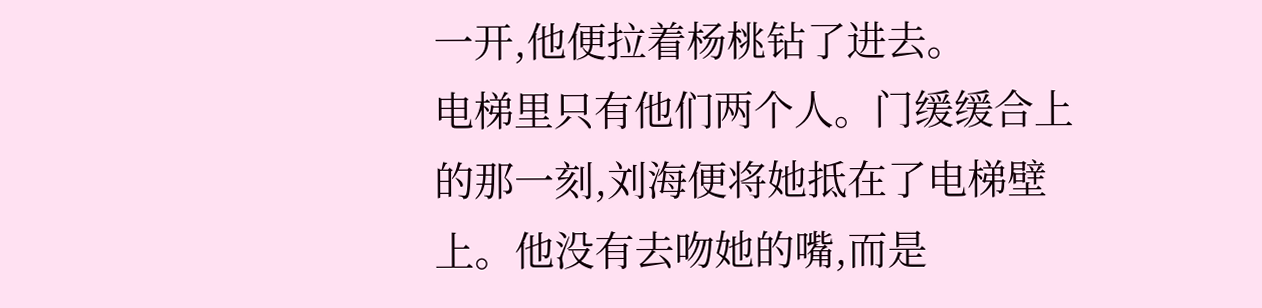一开,他便拉着杨桃钻了进去。
电梯里只有他们两个人。门缓缓合上的那一刻,刘海便将她抵在了电梯壁上。他没有去吻她的嘴,而是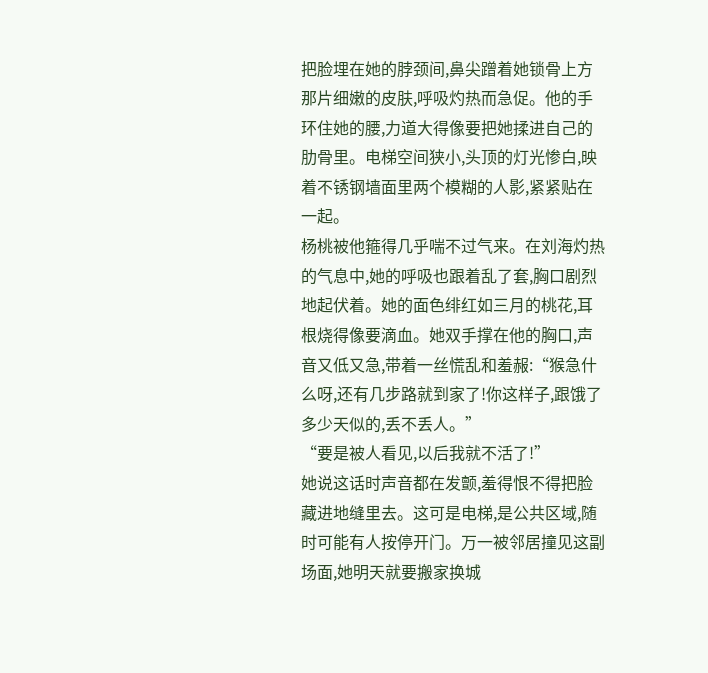把脸埋在她的脖颈间,鼻尖蹭着她锁骨上方那片细嫩的皮肤,呼吸灼热而急促。他的手环住她的腰,力道大得像要把她揉进自己的肋骨里。电梯空间狭小,头顶的灯光惨白,映着不锈钢墙面里两个模糊的人影,紧紧贴在一起。
杨桃被他箍得几乎喘不过气来。在刘海灼热的气息中,她的呼吸也跟着乱了套,胸口剧烈地起伏着。她的面色绯红如三月的桃花,耳根烧得像要滴血。她双手撑在他的胸口,声音又低又急,带着一丝慌乱和羞赧:“猴急什么呀,还有几步路就到家了!你这样子,跟饿了多少天似的,丢不丢人。”
“要是被人看见,以后我就不活了!”
她说这话时声音都在发颤,羞得恨不得把脸藏进地缝里去。这可是电梯,是公共区域,随时可能有人按停开门。万一被邻居撞见这副场面,她明天就要搬家换城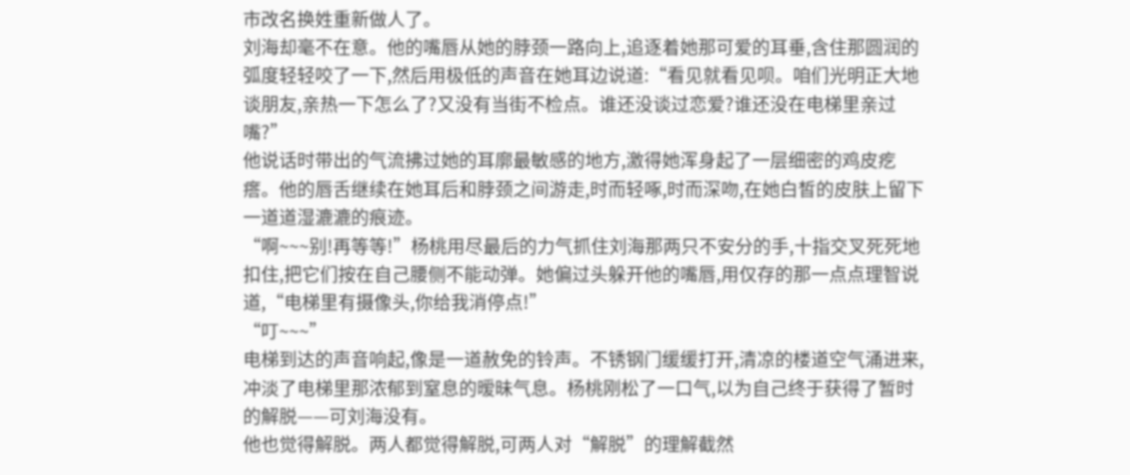市改名换姓重新做人了。
刘海却毫不在意。他的嘴唇从她的脖颈一路向上,追逐着她那可爱的耳垂,含住那圆润的弧度轻轻咬了一下,然后用极低的声音在她耳边说道:“看见就看见呗。咱们光明正大地谈朋友,亲热一下怎么了?又没有当街不检点。谁还没谈过恋爱?谁还没在电梯里亲过嘴?”
他说话时带出的气流拂过她的耳廓最敏感的地方,激得她浑身起了一层细密的鸡皮疙瘩。他的唇舌继续在她耳后和脖颈之间游走,时而轻啄,时而深吻,在她白皙的皮肤上留下一道道湿漉漉的痕迹。
“啊~~~别!再等等!”杨桃用尽最后的力气抓住刘海那两只不安分的手,十指交叉死死地扣住,把它们按在自己腰侧不能动弹。她偏过头躲开他的嘴唇,用仅存的那一点点理智说道,“电梯里有摄像头,你给我消停点!”
“叮~~~”
电梯到达的声音响起,像是一道赦免的铃声。不锈钢门缓缓打开,清凉的楼道空气涌进来,冲淡了电梯里那浓郁到窒息的暧昧气息。杨桃刚松了一口气,以为自己终于获得了暂时的解脱——可刘海没有。
他也觉得解脱。两人都觉得解脱,可两人对“解脱”的理解截然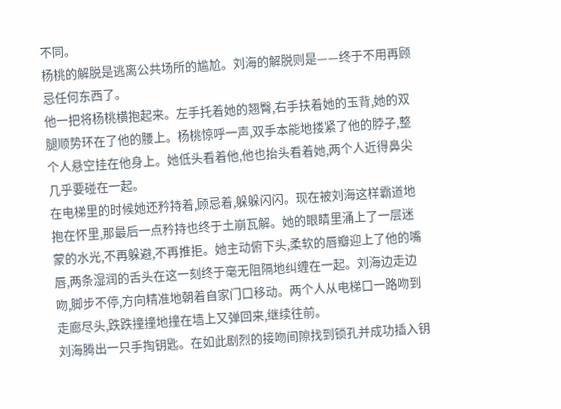不同。
杨桃的解脱是逃离公共场所的尴尬。刘海的解脱则是——终于不用再顾忌任何东西了。
他一把将杨桃横抱起来。左手托着她的翘臀,右手扶着她的玉背,她的双腿顺势环在了他的腰上。杨桃惊呼一声,双手本能地搂紧了他的脖子,整个人悬空挂在他身上。她低头看着他,他也抬头看着她,两个人近得鼻尖几乎要碰在一起。
在电梯里的时候她还矜持着,顾忌着,躲躲闪闪。现在被刘海这样霸道地抱在怀里,那最后一点矜持也终于土崩瓦解。她的眼睛里涌上了一层迷蒙的水光,不再躲避,不再推拒。她主动俯下头,柔软的唇瓣迎上了他的嘴唇,两条湿润的舌头在这一刻终于毫无阻隔地纠缠在一起。刘海边走边吻,脚步不停,方向精准地朝着自家门口移动。两个人从电梯口一路吻到走廊尽头,跌跌撞撞地撞在墙上又弹回来,继续往前。
刘海腾出一只手掏钥匙。在如此剧烈的接吻间隙找到锁孔并成功插入钥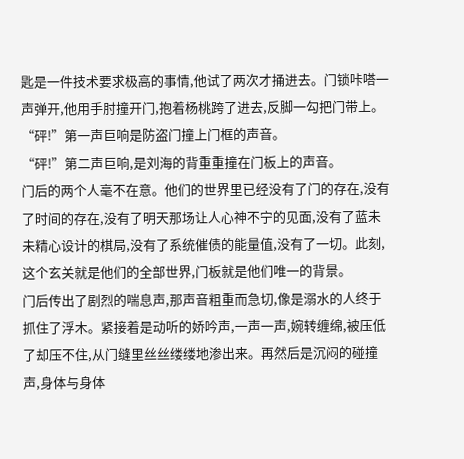匙是一件技术要求极高的事情,他试了两次才捅进去。门锁咔嗒一声弹开,他用手肘撞开门,抱着杨桃跨了进去,反脚一勾把门带上。
“砰!”第一声巨响是防盗门撞上门框的声音。
“砰!”第二声巨响,是刘海的背重重撞在门板上的声音。
门后的两个人毫不在意。他们的世界里已经没有了门的存在,没有了时间的存在,没有了明天那场让人心神不宁的见面,没有了蓝未未精心设计的棋局,没有了系统催债的能量值,没有了一切。此刻,这个玄关就是他们的全部世界,门板就是他们唯一的背景。
门后传出了剧烈的喘息声,那声音粗重而急切,像是溺水的人终于抓住了浮木。紧接着是动听的娇吟声,一声一声,婉转缠绵,被压低了却压不住,从门缝里丝丝缕缕地渗出来。再然后是沉闷的碰撞声,身体与身体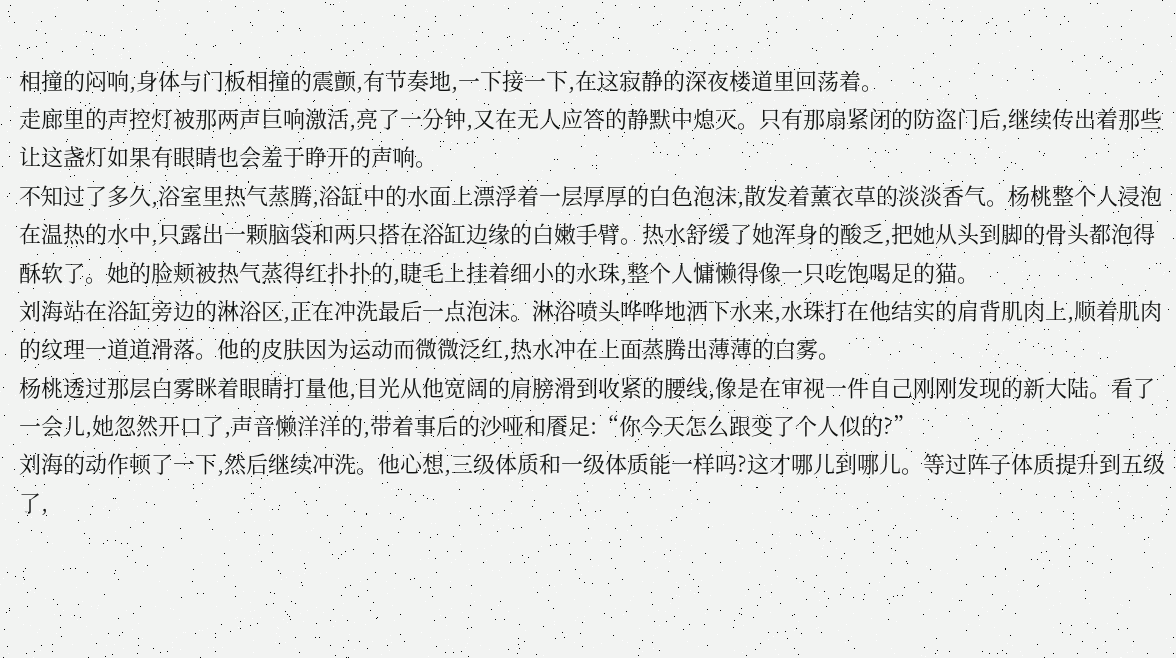相撞的闷响,身体与门板相撞的震颤,有节奏地,一下接一下,在这寂静的深夜楼道里回荡着。
走廊里的声控灯被那两声巨响激活,亮了一分钟,又在无人应答的静默中熄灭。只有那扇紧闭的防盗门后,继续传出着那些让这盏灯如果有眼睛也会羞于睁开的声响。
不知过了多久,浴室里热气蒸腾,浴缸中的水面上漂浮着一层厚厚的白色泡沫,散发着薰衣草的淡淡香气。杨桃整个人浸泡在温热的水中,只露出一颗脑袋和两只搭在浴缸边缘的白嫩手臂。热水舒缓了她浑身的酸乏,把她从头到脚的骨头都泡得酥软了。她的脸颊被热气蒸得红扑扑的,睫毛上挂着细小的水珠,整个人慵懒得像一只吃饱喝足的猫。
刘海站在浴缸旁边的淋浴区,正在冲洗最后一点泡沫。淋浴喷头哗哗地洒下水来,水珠打在他结实的肩背肌肉上,顺着肌肉的纹理一道道滑落。他的皮肤因为运动而微微泛红,热水冲在上面蒸腾出薄薄的白雾。
杨桃透过那层白雾眯着眼睛打量他,目光从他宽阔的肩膀滑到收紧的腰线,像是在审视一件自己刚刚发现的新大陆。看了一会儿,她忽然开口了,声音懒洋洋的,带着事后的沙哑和餍足:“你今天怎么跟变了个人似的?”
刘海的动作顿了一下,然后继续冲洗。他心想,三级体质和一级体质能一样吗?这才哪儿到哪儿。等过阵子体质提升到五级了,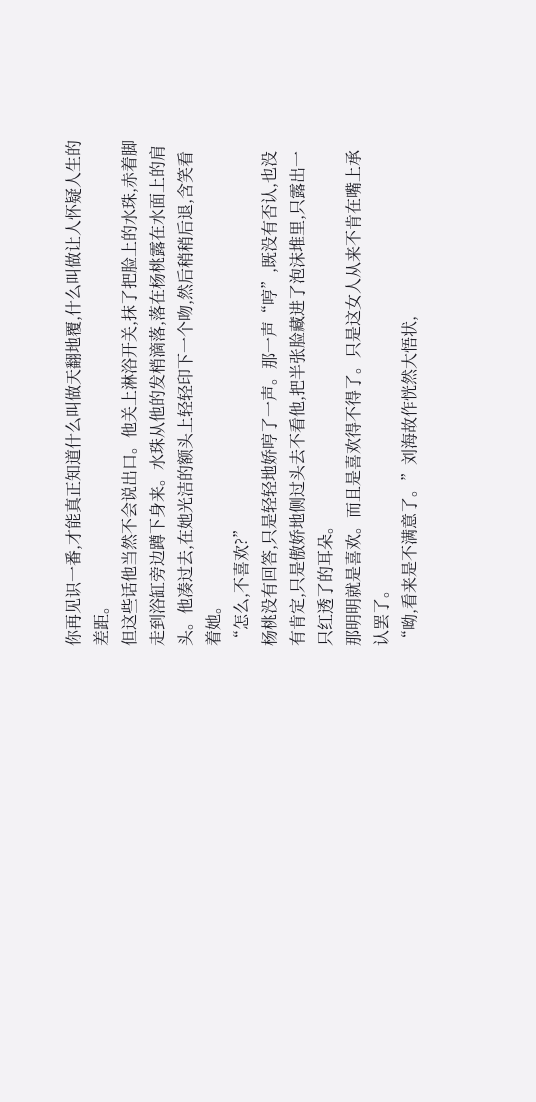你再见识一番,才能真正知道什么叫做天翻地覆,什么叫做让人怀疑人生的差距。
但这些话他当然不会说出口。他关上淋浴开关,抹了把脸上的水珠,赤着脚走到浴缸旁边蹲下身来。水珠从他的发梢滴落,落在杨桃露在水面上的肩头。他凑过去,在她光洁的额头上轻轻印下一个吻,然后稍稍后退,含笑看着她。
“怎么,不喜欢?”
杨桃没有回答,只是轻轻地娇哼了一声。那一声“哼”,既没有否认,也没有肯定,只是傲娇地侧过头去不看他,把半张脸藏进了泡沫堆里,只露出一只红透了的耳朵。
那明明就是喜欢。而且是喜欢得不得了。只是这女人从来不肯在嘴上承认罢了。
“呦,看来是不满意了。”刘海故作恍然大悟状,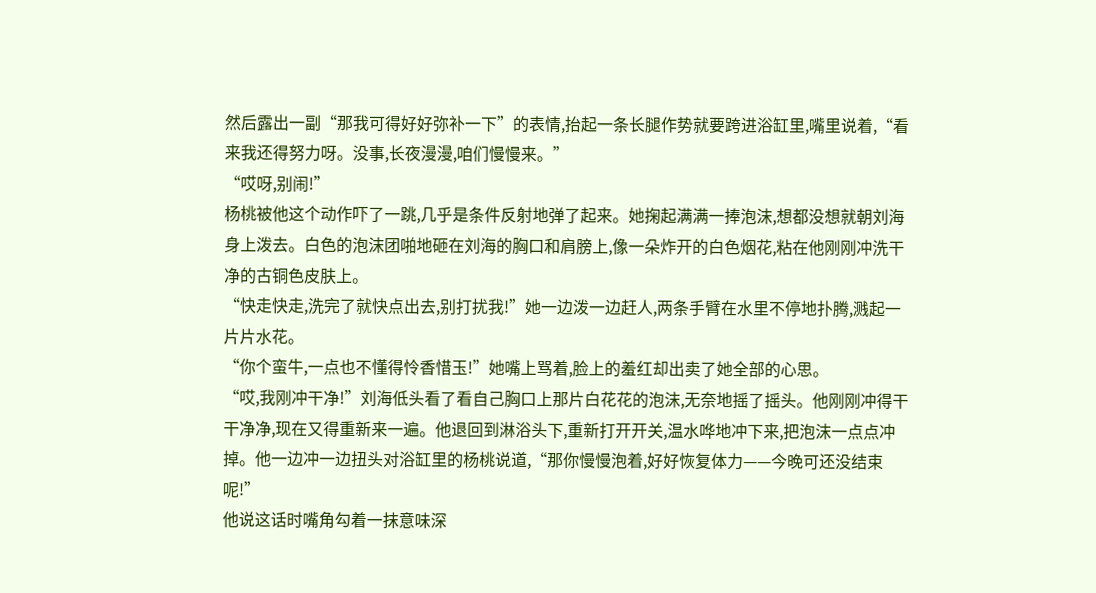然后露出一副“那我可得好好弥补一下”的表情,抬起一条长腿作势就要跨进浴缸里,嘴里说着,“看来我还得努力呀。没事,长夜漫漫,咱们慢慢来。”
“哎呀,别闹!”
杨桃被他这个动作吓了一跳,几乎是条件反射地弹了起来。她掬起满满一捧泡沫,想都没想就朝刘海身上泼去。白色的泡沫团啪地砸在刘海的胸口和肩膀上,像一朵炸开的白色烟花,粘在他刚刚冲洗干净的古铜色皮肤上。
“快走快走,洗完了就快点出去,别打扰我!”她一边泼一边赶人,两条手臂在水里不停地扑腾,溅起一片片水花。
“你个蛮牛,一点也不懂得怜香惜玉!”她嘴上骂着,脸上的羞红却出卖了她全部的心思。
“哎,我刚冲干净!”刘海低头看了看自己胸口上那片白花花的泡沫,无奈地摇了摇头。他刚刚冲得干干净净,现在又得重新来一遍。他退回到淋浴头下,重新打开开关,温水哗地冲下来,把泡沫一点点冲掉。他一边冲一边扭头对浴缸里的杨桃说道,“那你慢慢泡着,好好恢复体力——今晚可还没结束呢!”
他说这话时嘴角勾着一抹意味深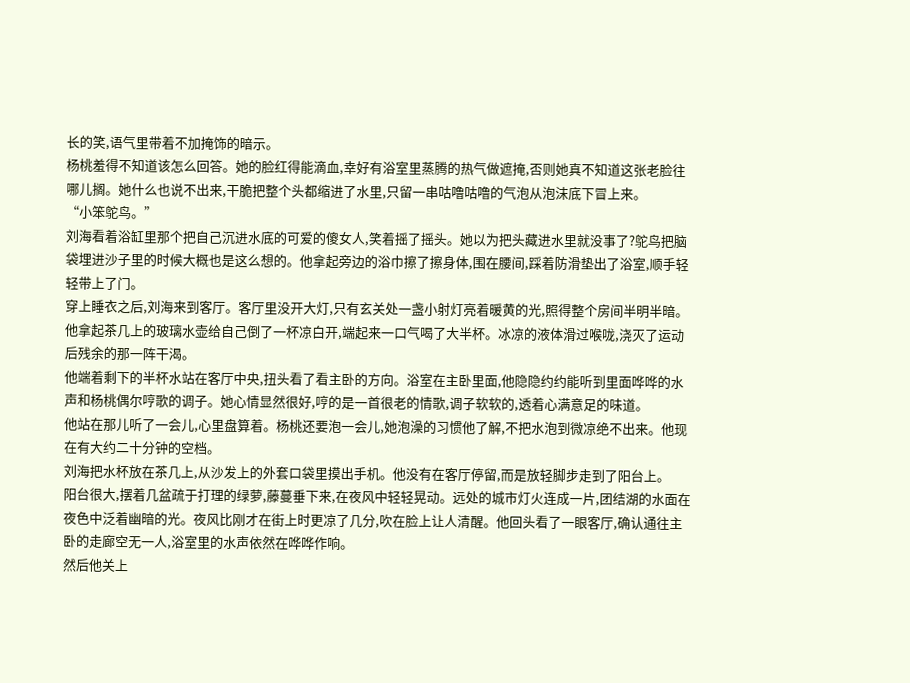长的笑,语气里带着不加掩饰的暗示。
杨桃羞得不知道该怎么回答。她的脸红得能滴血,幸好有浴室里蒸腾的热气做遮掩,否则她真不知道这张老脸往哪儿搁。她什么也说不出来,干脆把整个头都缩进了水里,只留一串咕噜咕噜的气泡从泡沫底下冒上来。
“小笨鸵鸟。”
刘海看着浴缸里那个把自己沉进水底的可爱的傻女人,笑着摇了摇头。她以为把头藏进水里就没事了?鸵鸟把脑袋埋进沙子里的时候大概也是这么想的。他拿起旁边的浴巾擦了擦身体,围在腰间,踩着防滑垫出了浴室,顺手轻轻带上了门。
穿上睡衣之后,刘海来到客厅。客厅里没开大灯,只有玄关处一盏小射灯亮着暖黄的光,照得整个房间半明半暗。他拿起茶几上的玻璃水壶给自己倒了一杯凉白开,端起来一口气喝了大半杯。冰凉的液体滑过喉咙,浇灭了运动后残余的那一阵干渴。
他端着剩下的半杯水站在客厅中央,扭头看了看主卧的方向。浴室在主卧里面,他隐隐约约能听到里面哗哗的水声和杨桃偶尔哼歌的调子。她心情显然很好,哼的是一首很老的情歌,调子软软的,透着心满意足的味道。
他站在那儿听了一会儿,心里盘算着。杨桃还要泡一会儿,她泡澡的习惯他了解,不把水泡到微凉绝不出来。他现在有大约二十分钟的空档。
刘海把水杯放在茶几上,从沙发上的外套口袋里摸出手机。他没有在客厅停留,而是放轻脚步走到了阳台上。
阳台很大,摆着几盆疏于打理的绿萝,藤蔓垂下来,在夜风中轻轻晃动。远处的城市灯火连成一片,团结湖的水面在夜色中泛着幽暗的光。夜风比刚才在街上时更凉了几分,吹在脸上让人清醒。他回头看了一眼客厅,确认通往主卧的走廊空无一人,浴室里的水声依然在哗哗作响。
然后他关上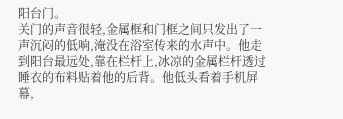阳台门。
关门的声音很轻,金属框和门框之间只发出了一声沉闷的低响,淹没在浴室传来的水声中。他走到阳台最远处,靠在栏杆上,冰凉的金属栏杆透过睡衣的布料贴着他的后背。他低头看着手机屏幕,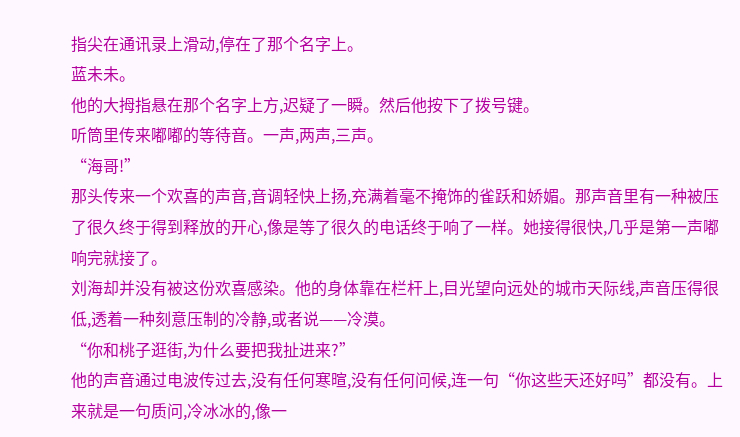指尖在通讯录上滑动,停在了那个名字上。
蓝未未。
他的大拇指悬在那个名字上方,迟疑了一瞬。然后他按下了拨号键。
听筒里传来嘟嘟的等待音。一声,两声,三声。
“海哥!”
那头传来一个欢喜的声音,音调轻快上扬,充满着毫不掩饰的雀跃和娇媚。那声音里有一种被压了很久终于得到释放的开心,像是等了很久的电话终于响了一样。她接得很快,几乎是第一声嘟响完就接了。
刘海却并没有被这份欢喜感染。他的身体靠在栏杆上,目光望向远处的城市天际线,声音压得很低,透着一种刻意压制的冷静,或者说——冷漠。
“你和桃子逛街,为什么要把我扯进来?”
他的声音通过电波传过去,没有任何寒暄,没有任何问候,连一句“你这些天还好吗”都没有。上来就是一句质问,冷冰冰的,像一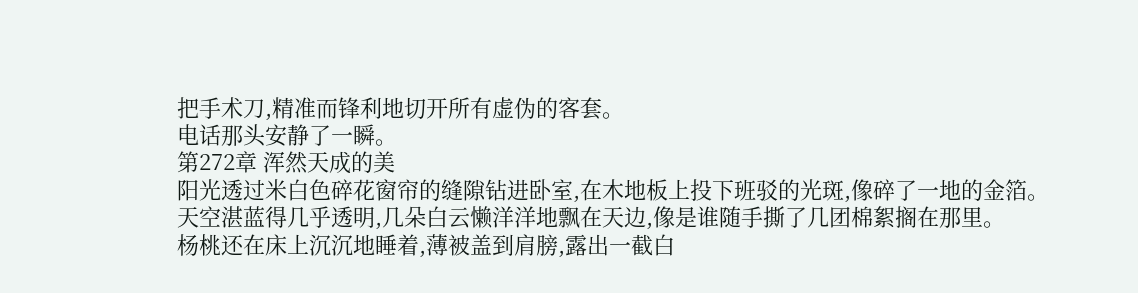把手术刀,精准而锋利地切开所有虚伪的客套。
电话那头安静了一瞬。
第272章 浑然天成的美
阳光透过米白色碎花窗帘的缝隙钻进卧室,在木地板上投下班驳的光斑,像碎了一地的金箔。
天空湛蓝得几乎透明,几朵白云懒洋洋地飘在天边,像是谁随手撕了几团棉絮搁在那里。
杨桃还在床上沉沉地睡着,薄被盖到肩膀,露出一截白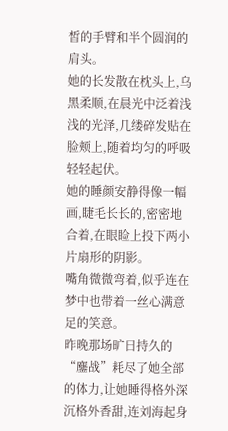皙的手臂和半个圆润的肩头。
她的长发散在枕头上,乌黑柔顺,在晨光中泛着浅浅的光泽,几缕碎发贴在脸颊上,随着均匀的呼吸轻轻起伏。
她的睡颜安静得像一幅画,睫毛长长的,密密地合着,在眼睑上投下两小片扇形的阴影。
嘴角微微弯着,似乎连在梦中也带着一丝心满意足的笑意。
昨晚那场旷日持久的“鏖战”耗尽了她全部的体力,让她睡得格外深沉格外香甜,连刘海起身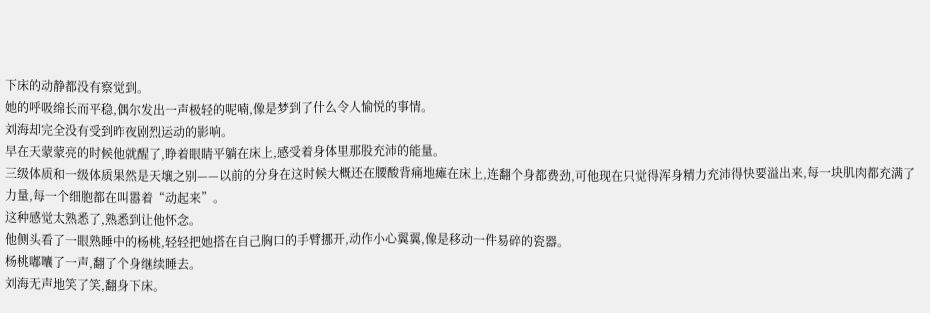下床的动静都没有察觉到。
她的呼吸绵长而平稳,偶尔发出一声极轻的呢喃,像是梦到了什么令人愉悦的事情。
刘海却完全没有受到昨夜剧烈运动的影响。
早在天蒙蒙亮的时候他就醒了,睁着眼睛平躺在床上,感受着身体里那股充沛的能量。
三级体质和一级体质果然是天壤之别——以前的分身在这时候大概还在腰酸背痛地瘫在床上,连翻个身都费劲,可他现在只觉得浑身精力充沛得快要溢出来,每一块肌肉都充满了力量,每一个细胞都在叫嚣着“动起来”。
这种感觉太熟悉了,熟悉到让他怀念。
他侧头看了一眼熟睡中的杨桃,轻轻把她搭在自己胸口的手臂挪开,动作小心翼翼,像是移动一件易碎的瓷器。
杨桃嘟囔了一声,翻了个身继续睡去。
刘海无声地笑了笑,翻身下床。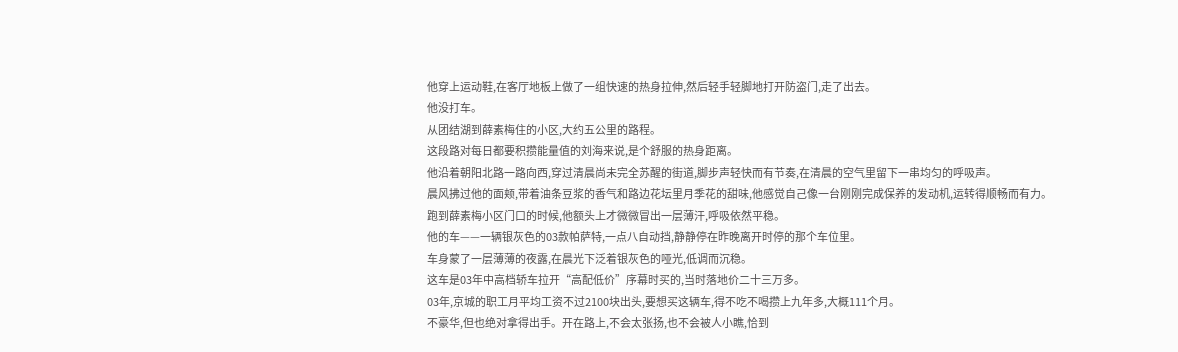他穿上运动鞋,在客厅地板上做了一组快速的热身拉伸,然后轻手轻脚地打开防盗门,走了出去。
他没打车。
从团结湖到薛素梅住的小区,大约五公里的路程。
这段路对每日都要积攒能量值的刘海来说,是个舒服的热身距离。
他沿着朝阳北路一路向西,穿过清晨尚未完全苏醒的街道,脚步声轻快而有节奏,在清晨的空气里留下一串均匀的呼吸声。
晨风拂过他的面颊,带着油条豆浆的香气和路边花坛里月季花的甜味,他感觉自己像一台刚刚完成保养的发动机,运转得顺畅而有力。
跑到薛素梅小区门口的时候,他额头上才微微冒出一层薄汗,呼吸依然平稳。
他的车——一辆银灰色的03款帕萨特,一点八自动挡,静静停在昨晚离开时停的那个车位里。
车身蒙了一层薄薄的夜露,在晨光下泛着银灰色的哑光,低调而沉稳。
这车是03年中高档轿车拉开“高配低价”序幕时买的,当时落地价二十三万多。
03年,京城的职工月平均工资不过2100块出头,要想买这辆车,得不吃不喝攒上九年多,大概111个月。
不豪华,但也绝对拿得出手。开在路上,不会太张扬,也不会被人小瞧,恰到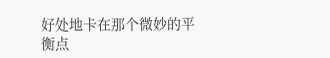好处地卡在那个微妙的平衡点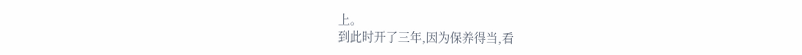上。
到此时开了三年,因为保养得当,看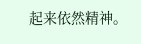起来依然精神。